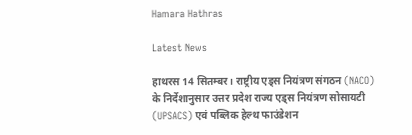Hamara Hathras

Latest News

हाथरस 14 सितम्बर। राष्ट्रीय एड्स नियंत्रण संगठन (NACO) के निर्देशानुसार उत्तर प्रदेश राज्य एड्स नियंत्रण सोसायटी (UPSACS) एवं पब्लिक हेल्थ फाउंडेशन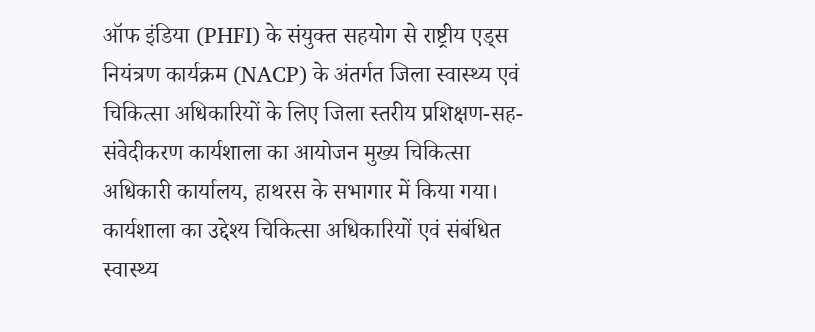ऑफ इंडिया (PHFI) के संयुक्त सहयोग से राष्ट्रीय एड्स नियंत्रण कार्यक्रम (NACP) के अंतर्गत जिला स्वास्थ्य एवं चिकित्सा अधिकारियों के लिए जिला स्तरीय प्रशिक्षण-सह-संवेदीकरण कार्यशाला का आयोजन मुख्य चिकित्सा अधिकारी कार्यालय, हाथरस के सभागार में किया गया। कार्यशाला का उद्देश्य चिकित्सा अधिकारियों एवं संबंधित स्वास्थ्य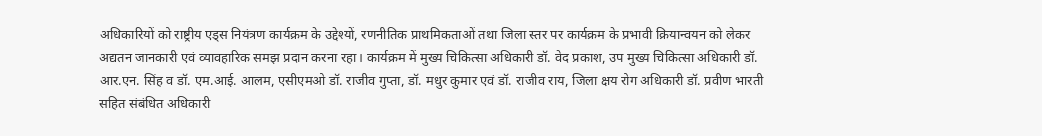अधिकारियों को राष्ट्रीय एड्स नियंत्रण कार्यक्रम के उद्देश्यों, रणनीतिक प्राथमिकताओं तथा जिला स्तर पर कार्यक्रम के प्रभावी क्रियान्वयन को लेकर अद्यतन जानकारी एवं व्यावहारिक समझ प्रदान करना रहा। कार्यक्रम में मुख्य चिकित्सा अधिकारी डॉ. वेद प्रकाश, उप मुख्य चिकित्सा अधिकारी डॉ. आर.एन. सिंह व डॉ. एम.आई. आलम, एसीएमओ डॉ. राजीव गुप्ता, डॉ. मधुर कुमार एवं डॉ. राजीव राय, जिला क्षय रोग अधिकारी डॉ. प्रवीण भारती सहित संबंधित अधिकारी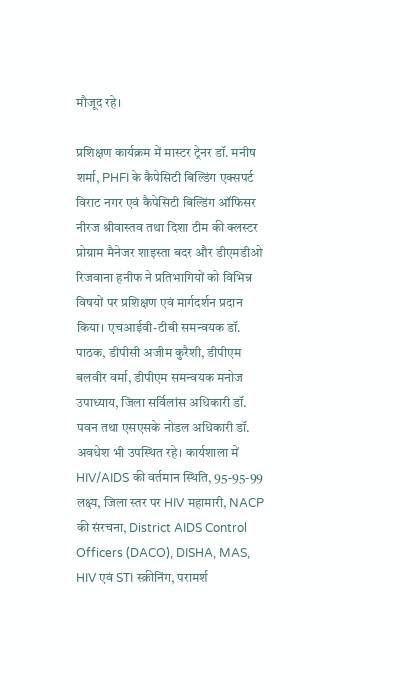मौजूद रहे।

प्रशिक्षण कार्यक्रम में मास्टर ट्रेनर डॉ. मनीष शर्मा, PHFI के कैपेसिटी बिल्डिंग एक्सपर्ट विराट नगर एवं कैपेसिटी बिल्डिंग ऑफिसर नीरज श्रीवास्तव तथा दिशा टीम की क्लस्टर प्रोग्राम मैनेजर शाइस्ता बदर और डीएमडीओ रिजवाना हनीफ ने प्रतिभागियों को विभिन्न विषयों पर प्रशिक्षण एवं मार्गदर्शन प्रदान किया। एचआईवी-टीबी समन्वयक डॉ. पाठक, डीपीसी अजीम कुरैशी, डीपीएम बलवीर वर्मा, डीपीएम समन्वयक मनोज उपाध्याय, जिला सर्विलांस अधिकारी डॉ. पवन तथा एसएसके नोडल अधिकारी डॉ. अवधेश भी उपस्थित रहे। कार्यशाला में HIV/AIDS की वर्तमान स्थिति, 95-95-99 लक्ष्य, जिला स्तर पर HIV महामारी, NACP की संरचना, District AIDS Control Officers (DACO), DISHA, MAS, HIV एवं STI स्क्रीनिंग, परामर्श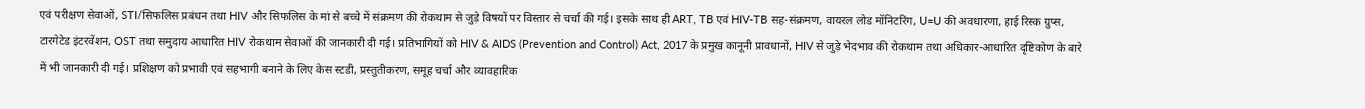एवं परीक्षण सेवाओं, STI/सिफलिस प्रबंधन तथा HIV और सिफलिस के मां से बच्चे में संक्रमण की रोकथाम से जुड़े विषयों पर विस्तार से चर्चा की गई। इसके साथ ही ART, TB एवं HIV-TB सह-संक्रमण, वायरल लोड मॉनिटरिंग, U=U की अवधारणा, हाई रिस्क ग्रुप्स, टारगेटेड इंटरवेंशन, OST तथा समुदाय आधारित HIV रोकथाम सेवाओं की जानकारी दी गई। प्रतिभागियों को HIV & AIDS (Prevention and Control) Act, 2017 के प्रमुख कानूनी प्रावधानों, HIV से जुड़े भेदभाव की रोकथाम तथा अधिकार-आधारित दृष्टिकोण के बारे में भी जानकारी दी गई। प्रशिक्षण को प्रभावी एवं सहभागी बनाने के लिए केस स्टडी, प्रस्तुतीकरण, समूह चर्चा और व्यावहारिक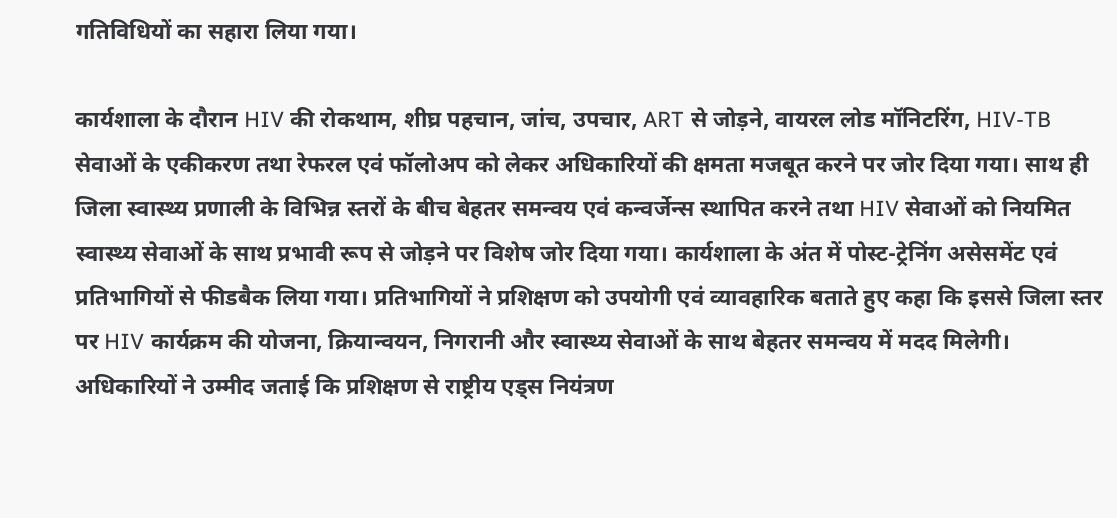गतिविधियों का सहारा लिया गया।

कार्यशाला के दौरान HIV की रोकथाम, शीघ्र पहचान, जांच, उपचार, ART से जोड़ने, वायरल लोड मॉनिटरिंग, HIV-TB सेवाओं के एकीकरण तथा रेफरल एवं फॉलोअप को लेकर अधिकारियों की क्षमता मजबूत करने पर जोर दिया गया। साथ ही जिला स्वास्थ्य प्रणाली के विभिन्न स्तरों के बीच बेहतर समन्वय एवं कन्वर्जेन्स स्थापित करने तथा HIV सेवाओं को नियमित स्वास्थ्य सेवाओं के साथ प्रभावी रूप से जोड़ने पर विशेष जोर दिया गया। कार्यशाला के अंत में पोस्ट-ट्रेनिंग असेसमेंट एवं प्रतिभागियों से फीडबैक लिया गया। प्रतिभागियों ने प्रशिक्षण को उपयोगी एवं व्यावहारिक बताते हुए कहा कि इससे जिला स्तर पर HIV कार्यक्रम की योजना, क्रियान्वयन, निगरानी और स्वास्थ्य सेवाओं के साथ बेहतर समन्वय में मदद मिलेगी। अधिकारियों ने उम्मीद जताई कि प्रशिक्षण से राष्ट्रीय एड्स नियंत्रण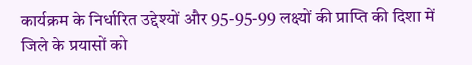कार्यक्रम के निर्धारित उद्देश्यों और 95-95-99 लक्ष्यों की प्राप्ति की दिशा में जिले के प्रयासों को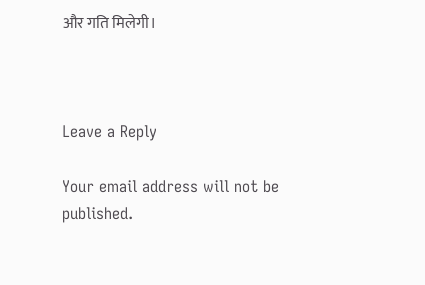और गति मिलेगी।



Leave a Reply

Your email address will not be published.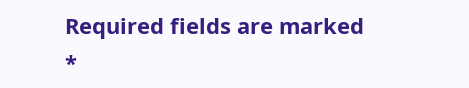Required fields are marked *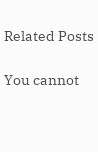Related Posts

You cannot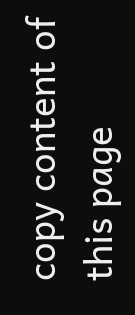copy content of this page